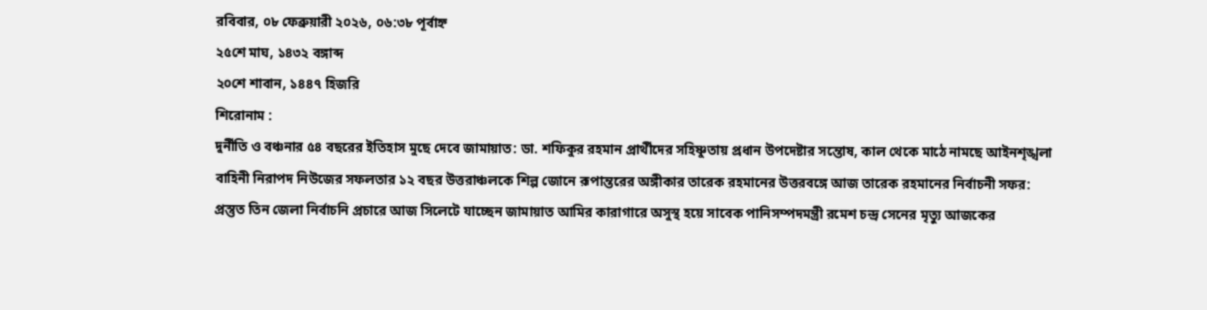রবিবার, ০৮ ফেব্রুয়ারী ২০২৬, ০৬:৩৮ পূর্বাহ্ন
২৫শে মাঘ, ১৪৩২ বঙ্গাব্দ
২০শে শাবান, ১৪৪৭ হিজরি
শিরোনাম :
দুর্নীতি ও বঞ্চনার ৫৪ বছরের ইতিহাস মুছে দেবে জামায়াত: ডা. শফিকুর রহমান প্রার্থীদের সহিষ্ণুতায় প্রধান উপদেষ্টার সন্তোষ, কাল থেকে মাঠে নামছে আইনশৃঙ্খলা বাহিনী নিরাপদ নিউজের সফলতার ১২ বছর উত্তরাঞ্চলকে শিল্প জোনে রূপান্তরের অঙ্গীকার তারেক রহমানের উত্তরবঙ্গে আজ তারেক রহমানের নির্বাচনী সফর: প্রস্তুত তিন জেলা নির্বাচনি প্রচারে আজ সিলেটে যাচ্ছেন জামায়াত আমির কারাগারে অসুস্থ হয়ে সাবেক পানিসম্পদমন্ত্রী রমেশ চন্দ্র সেনের মৃত্যু আজকের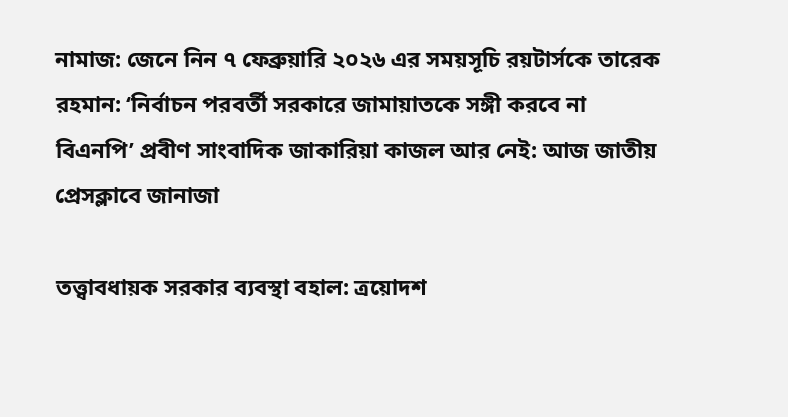নামাজ: জেনে নিন ৭ ফেব্রুয়ারি ২০২৬ এর সময়সূচি রয়টার্সকে তারেক রহমান: ‘নির্বাচন পরবর্তী সরকারে জামায়াতকে সঙ্গী করবে না বিএনপি’ প্রবীণ সাংবাদিক জাকারিয়া কাজল আর নেই: আজ জাতীয় প্রেসক্লাবে জানাজা

তত্ত্বাবধায়ক সরকার ব্যবস্থা বহাল: ত্রয়োদশ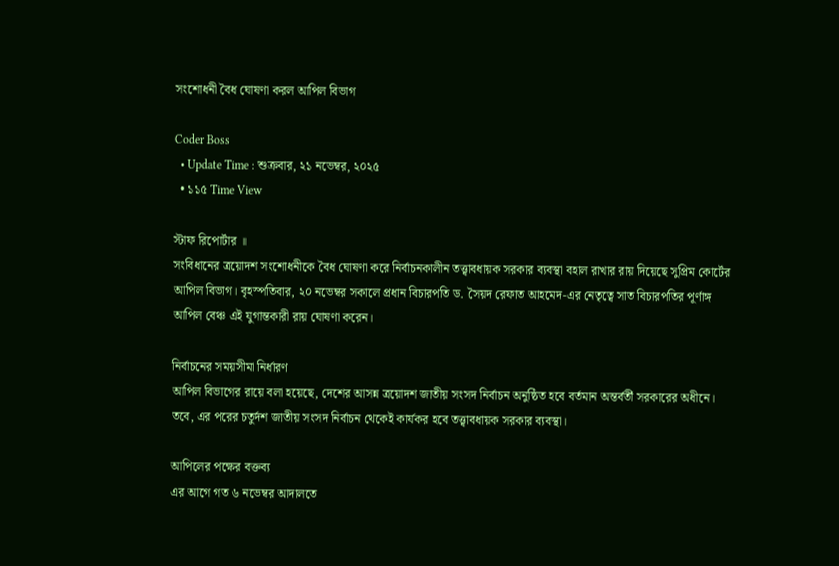সংশোধনী বৈধ ঘোষণা করল আপিল বিভাগ

Coder Boss
  • Update Time : শুক্রবার, ২১ নভেম্বর, ২০২৫
  • ১১৫ Time View

স্টাফ রিপোর্টার ॥
সংবিধানের ত্রয়োদশ সংশোধনীকে বৈধ ঘোষণা করে নির্বাচনকালীন তত্ত্বাবধায়ক সরকার ব্যবস্থা বহাল রাখার রায় দিয়েছে সুপ্রিম কোর্টের আপিল বিভাগ। বৃহস্পতিবার, ২০ নভেম্বর সকালে প্রধান বিচারপতি ড. সৈয়দ রেফাত আহমেদ-এর নেতৃত্বে সাত বিচারপতির পূর্ণাঙ্গ আপিল বেঞ্চ এই যুগান্তকারী রায় ঘোষণা করেন।

নির্বাচনের সময়সীমা নির্ধারণ
আপিল বিভাগের রায়ে বলা হয়েছে, দেশের আসন্ন ত্রয়োদশ জাতীয় সংসদ নির্বাচন অনুষ্ঠিত হবে বর্তমান অন্তর্বর্তী সরকারের অধীনে। তবে, এর পরের চতুর্দশ জাতীয় সংসদ নির্বাচন থেকেই কার্যকর হবে তত্ত্বাবধায়ক সরকার ব্যবস্থা।

আপিলের পক্ষের বক্তব্য
এর আগে গত ৬ নভেম্বর আদালতে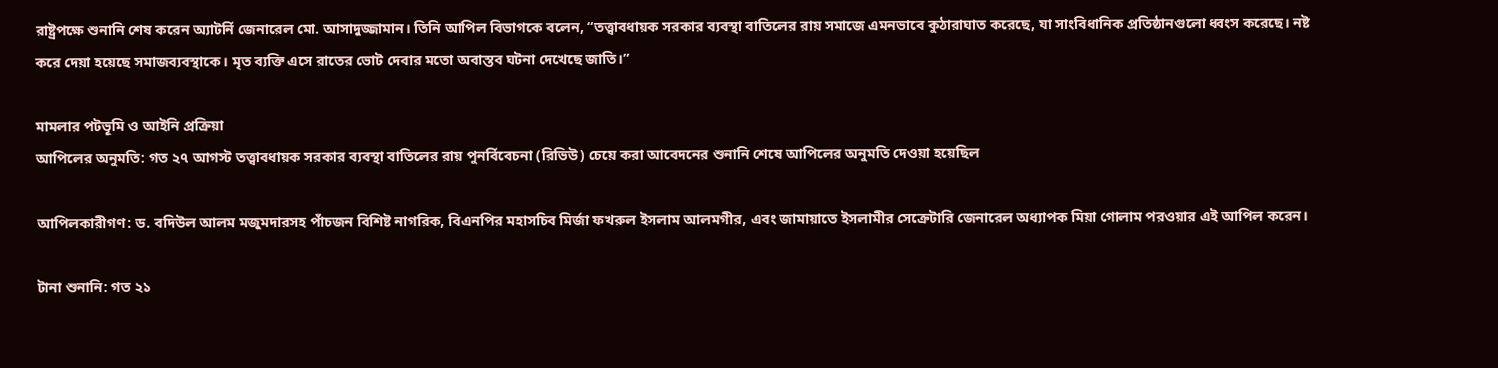রাষ্ট্রপক্ষে শুনানি শেষ করেন অ্যাটর্নি জেনারেল মো. আসাদুজ্জামান। তিনি আপিল বিভাগকে বলেন, “তত্ত্বাবধায়ক সরকার ব্যবস্থা বাতিলের রায় সমাজে এমনভাবে কুঠারাঘাত করেছে, যা সাংবিধানিক প্রতিষ্ঠানগুলো ধ্বংস করেছে। নষ্ট করে দেয়া হয়েছে সমাজব্যবস্থাকে। মৃত ব্যক্তি এসে রাতের ভোট দেবার মতো অবাস্তব ঘটনা দেখেছে জাতি।”

মামলার পটভূমি ও আইনি প্রক্রিয়া
আপিলের অনুমতি: গত ২৭ আগস্ট তত্ত্বাবধায়ক সরকার ব্যবস্থা বাতিলের রায় পুনর্বিবেচনা (রিভিউ) চেয়ে করা আবেদনের শুনানি শেষে আপিলের অনুমতি দেওয়া হয়েছিল

আপিলকারীগণ: ড. বদিউল আলম মজুমদারসহ পাঁচজন বিশিষ্ট নাগরিক, বিএনপির মহাসচিব মির্জা ফখরুল ইসলাম আলমগীর, এবং জামায়াতে ইসলামীর সেক্রেটারি জেনারেল অধ্যাপক মিয়া গোলাম পরওয়ার এই আপিল করেন।

টানা শুনানি: গত ২১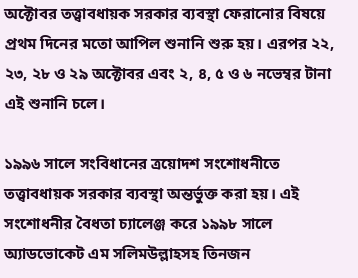অক্টোবর তত্ত্বাবধায়ক সরকার ব্যবস্থা ফেরানোর বিষয়ে প্রথম দিনের মতো আপিল শুনানি শুরু হয়। এরপর ২২, ২৩, ২৮ ও ২৯ অক্টোবর এবং ২, ৪, ৫ ও ৬ নভেম্বর টানা এই শুনানি চলে।

১৯৯৬ সালে সংবিধানের ত্রয়োদশ সংশোধনীতে তত্ত্বাবধায়ক সরকার ব্যবস্থা অন্তর্ভুক্ত করা হয়। এই সংশোধনীর বৈধতা চ্যালেঞ্জ করে ১৯৯৮ সালে অ্যাডভোকেট এম সলিমউল্লাহসহ তিনজন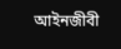আইনজীবী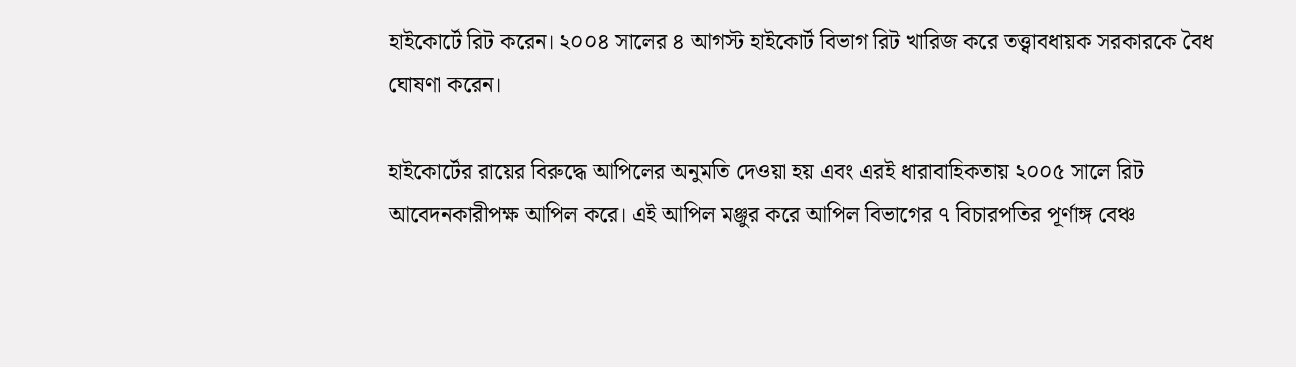হাইকোর্টে রিট করেন। ২০০৪ সালের ৪ আগস্ট হাইকোর্ট বিভাগ রিট খারিজ করে তত্ত্বাবধায়ক সরকারকে বৈধ ঘোষণা করেন।

হাইকোর্টের রায়ের বিরুদ্ধে আপিলের অনুমতি দেওয়া হয় এবং এরই ধারাবাহিকতায় ২০০৫ সালে রিট আবেদনকারীপক্ষ আপিল করে। এই আপিল মঞ্জুর করে আপিল বিভাগের ৭ বিচারপতির পূর্ণাঙ্গ বেঞ্চ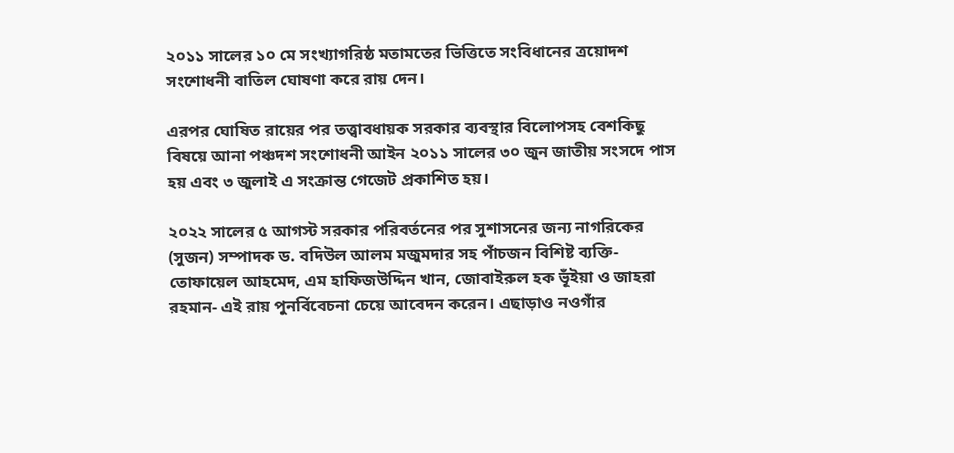২০১১ সালের ১০ মে সংখ্যাগরিষ্ঠ মতামতের ভিত্তিতে সংবিধানের ত্রয়োদশ সংশোধনী বাতিল ঘোষণা করে রায় দেন।

এরপর ঘোষিত রায়ের পর তত্ত্বাবধায়ক সরকার ব্যবস্থার বিলোপসহ বেশকিছু বিষয়ে আনা পঞ্চদশ সংশোধনী আইন ২০১১ সালের ৩০ জুন জাতীয় সংসদে পাস হয় এবং ৩ জুলাই এ সংক্রান্ত গেজেট প্রকাশিত হয়।

২০২২ সালের ৫ আগস্ট সরকার পরিবর্তনের পর সুশাসনের জন্য নাগরিকের (সুজন) সম্পাদক ড. বদিউল আলম মজুমদার সহ পাঁচজন বিশিষ্ট ব্যক্তি- তোফায়েল আহমেদ, এম হাফিজউদ্দিন খান, জোবাইরুল হক ভূঁইয়া ও জাহরা রহমান- এই রায় পুনর্বিবেচনা চেয়ে আবেদন করেন। এছাড়াও নওগাঁর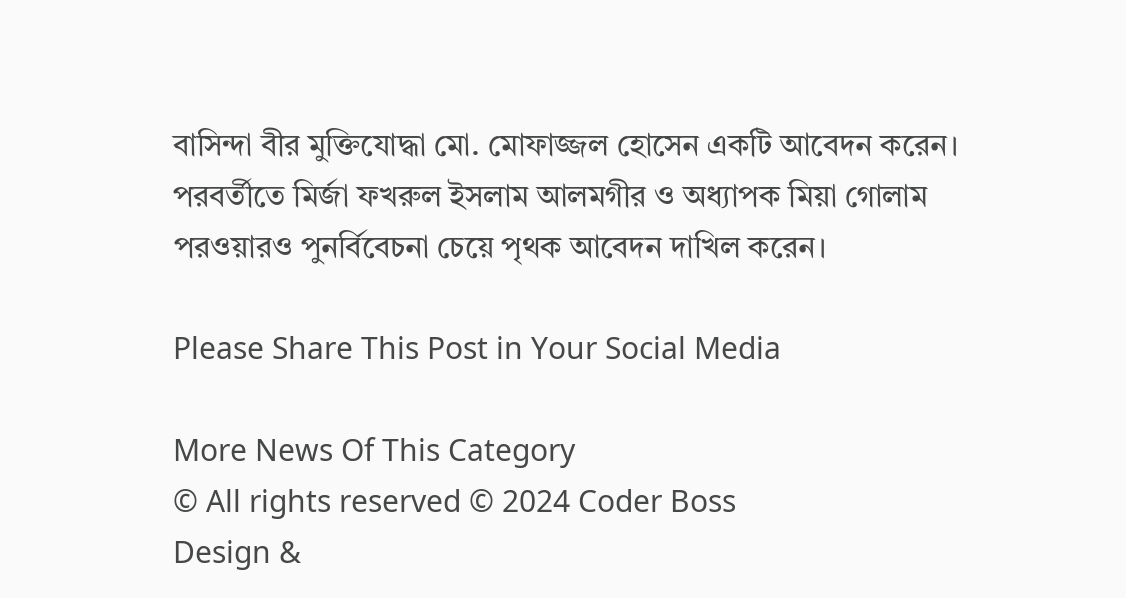বাসিন্দা বীর মুক্তিযোদ্ধা মো. মোফাজ্জল হোসেন একটি আবেদন করেন। পরবর্তীতে মির্জা ফখরুল ইসলাম আলমগীর ও অধ্যাপক মিয়া গোলাম পরওয়ারও পুনর্বিবেচনা চেয়ে পৃথক আবেদন দাখিল করেন।

Please Share This Post in Your Social Media

More News Of This Category
© All rights reserved © 2024 Coder Boss
Design &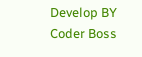Develop BY Coder Boss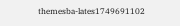themesba-lates1749691102